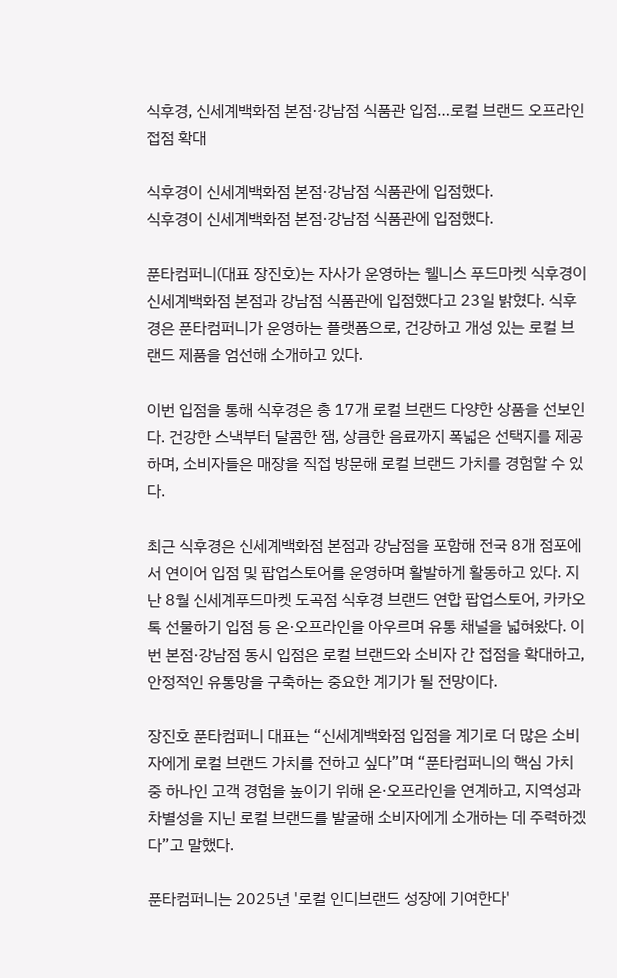식후경, 신세계백화점 본점·강남점 식품관 입점…로컬 브랜드 오프라인 접점 확대

식후경이 신세계백화점 본점·강남점 식품관에 입점했다.
식후경이 신세계백화점 본점·강남점 식품관에 입점했다.

푼타컴퍼니(대표 장진호)는 자사가 운영하는 웰니스 푸드마켓 식후경이 신세계백화점 본점과 강남점 식품관에 입점했다고 23일 밝혔다. 식후경은 푼타컴퍼니가 운영하는 플랫폼으로, 건강하고 개성 있는 로컬 브랜드 제품을 엄선해 소개하고 있다.

이번 입점을 통해 식후경은 총 17개 로컬 브랜드 다양한 상품을 선보인다. 건강한 스낵부터 달콤한 잼, 상큼한 음료까지 폭넓은 선택지를 제공하며, 소비자들은 매장을 직접 방문해 로컬 브랜드 가치를 경험할 수 있다.

최근 식후경은 신세계백화점 본점과 강남점을 포함해 전국 8개 점포에서 연이어 입점 및 팝업스토어를 운영하며 활발하게 활동하고 있다. 지난 8월 신세계푸드마켓 도곡점 식후경 브랜드 연합 팝업스토어, 카카오톡 선물하기 입점 등 온·오프라인을 아우르며 유통 채널을 넓혀왔다. 이번 본점·강남점 동시 입점은 로컬 브랜드와 소비자 간 접점을 확대하고, 안정적인 유통망을 구축하는 중요한 계기가 될 전망이다.

장진호 푼타컴퍼니 대표는 “신세계백화점 입점을 계기로 더 많은 소비자에게 로컬 브랜드 가치를 전하고 싶다”며 “푼타컴퍼니의 핵심 가치 중 하나인 고객 경험을 높이기 위해 온·오프라인을 연계하고, 지역성과 차별성을 지닌 로컬 브랜드를 발굴해 소비자에게 소개하는 데 주력하겠다”고 말했다.

푼타컴퍼니는 2025년 '로컬 인디브랜드 성장에 기여한다'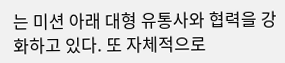는 미션 아래 대형 유통사와 협력을 강화하고 있다. 또 자체적으로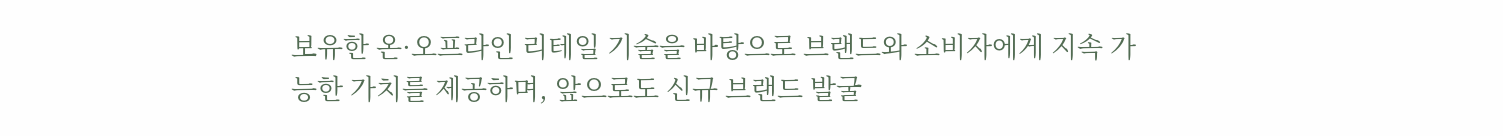보유한 온·오프라인 리테일 기술을 바탕으로 브랜드와 소비자에게 지속 가능한 가치를 제공하며, 앞으로도 신규 브랜드 발굴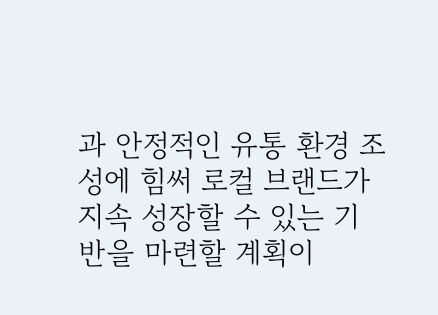과 안정적인 유통 환경 조성에 힘써 로컬 브랜드가 지속 성장할 수 있는 기반을 마련할 계획이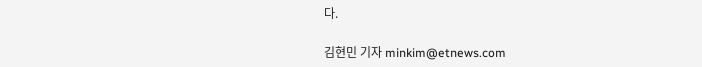다.

김현민 기자 minkim@etnews.com